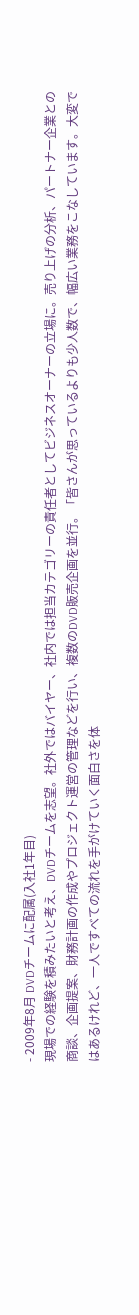- 2009年8月 DVDチームに配属(入社1年目)
現場での経験を積みたいと考え、DVDチームを志望。社外ではバイヤー、社内では担当カテゴリーの責任者としてビジネスオーナーの立場に。売り上げの分析、パートナー企業との商談、企画提案、財務計画の作成やプロジェクト運営の管理などを行い、複数のDVD販売企画を並行。「皆さんが思っているよりも少人数で、幅広い業務をこなしています。大変ではあるけれど、一人ですべての流れを手がけていく面白さを体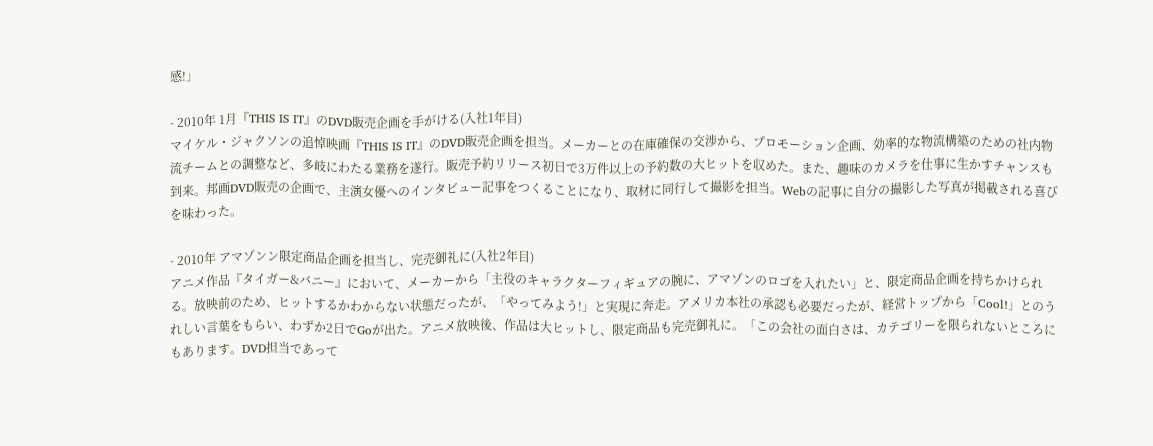感!」

- 2010年 1月『THIS IS IT』のDVD販売企画を手がける(入社1年目)
マイケル・ジャクソンの追悼映画『THIS IS IT』のDVD販売企画を担当。メーカーとの在庫確保の交渉から、プロモーション企画、効率的な物流構築のための社内物流チームとの調整など、多岐にわたる業務を遂行。販売予約リリース初日で3万件以上の予約数の大ヒットを収めた。また、趣味のカメラを仕事に生かすチャンスも到来。邦画DVD販売の企画で、主演女優へのインタビュー記事をつくることになり、取材に同行して撮影を担当。Webの記事に自分の撮影した写真が掲載される喜びを味わった。

- 2010年 アマゾンン限定商品企画を担当し、完売御礼に(入社2年目)
アニメ作品『タイガー&バニー』において、メーカーから「主役のキャラクターフィギュアの腕に、アマゾンのロゴを入れたい」と、限定商品企画を持ちかけられる。放映前のため、ヒットするかわからない状態だったが、「やってみよう!」と実現に奔走。アメリカ本社の承認も必要だったが、経営トップから「Cool!」とのうれしい言葉をもらい、わずか2日でGoが出た。アニメ放映後、作品は大ヒットし、限定商品も完売御礼に。「この会社の面白さは、カテゴリーを限られないところにもあります。DVD担当であって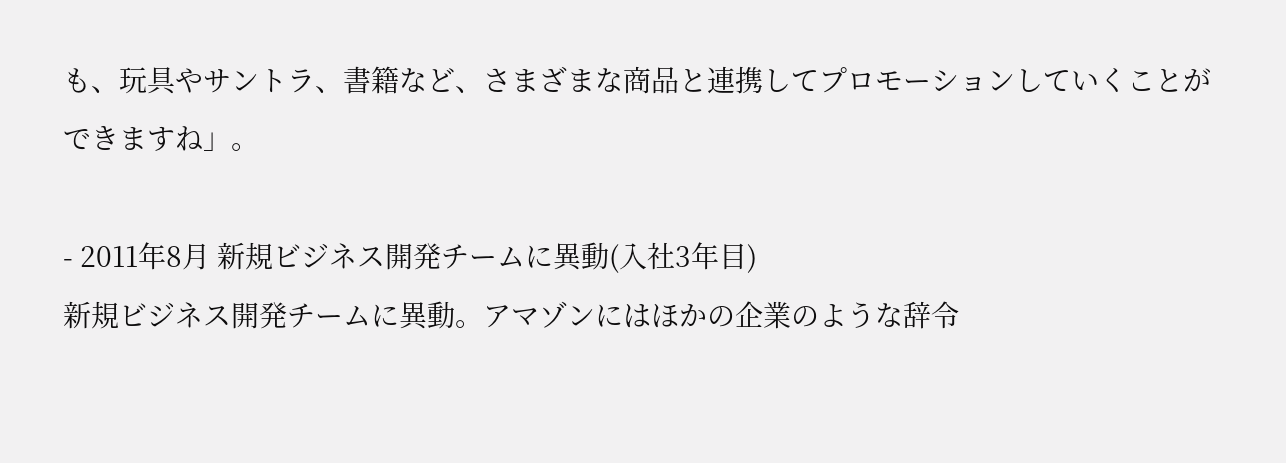も、玩具やサントラ、書籍など、さまざまな商品と連携してプロモーションしていくことができますね」。

- 2011年8月 新規ビジネス開発チームに異動(入社3年目)
新規ビジネス開発チームに異動。アマゾンにはほかの企業のような辞令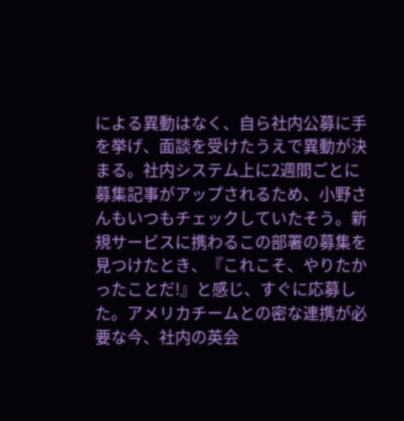による異動はなく、自ら社内公募に手を挙げ、面談を受けたうえで異動が決まる。社内システム上に2週間ごとに募集記事がアップされるため、小野さんもいつもチェックしていたそう。新規サービスに携わるこの部署の募集を見つけたとき、『これこそ、やりたかったことだ!』と感じ、すぐに応募した。アメリカチームとの密な連携が必要な今、社内の英会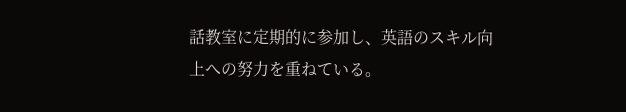話教室に定期的に参加し、英語のスキル向上への努力を重ねている。